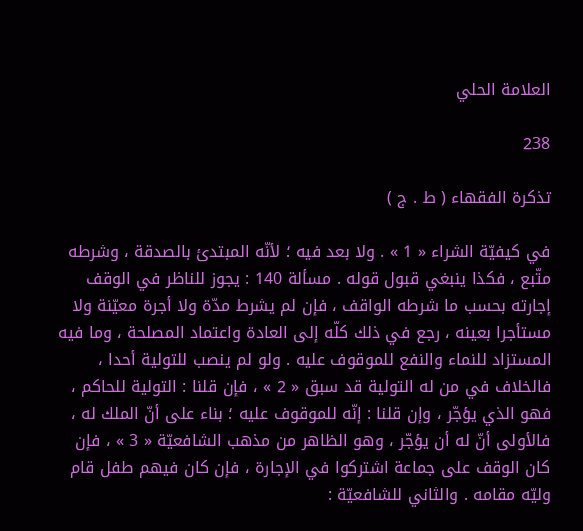العلامة الحلي

238

تذكرة الفقهاء ( ط . ج )

في كيفيّة الشراء « 1 » . ولا بعد فيه ؛ لأنّه المبتدئ بالصدقة ، وشرطه متّبع ، فكذا ينبغي قبول قوله . مسألة 140 : يجوز للناظر في الوقف إجارته بحسب ما شرطه الواقف ، فإن لم يشرط مدّة ولا أجرة معيّنة ولا مستأجرا بعينه ، رجع في ذلك كلّه إلى العادة واعتماد المصلحة ، وما فيه المستزاد للنماء والنفع للموقوف عليه . ولو لم ينصب للتولية أحدا ، فالخلاف في من له التولية قد سبق « 2 » ، فإن قلنا : التولية للحاكم ، فهو الذي يؤجّر ، وإن قلنا : إنّه للموقوف عليه ؛ بناء على أنّ الملك له ، فالأولى أنّ له أن يؤجّر ، وهو الظاهر من مذهب الشافعيّة « 3 » ، فإن كان الوقف على جماعة اشتركوا في الإجارة ، فإن كان فيهم طفل قام وليّه مقامه . والثاني للشافعيّة :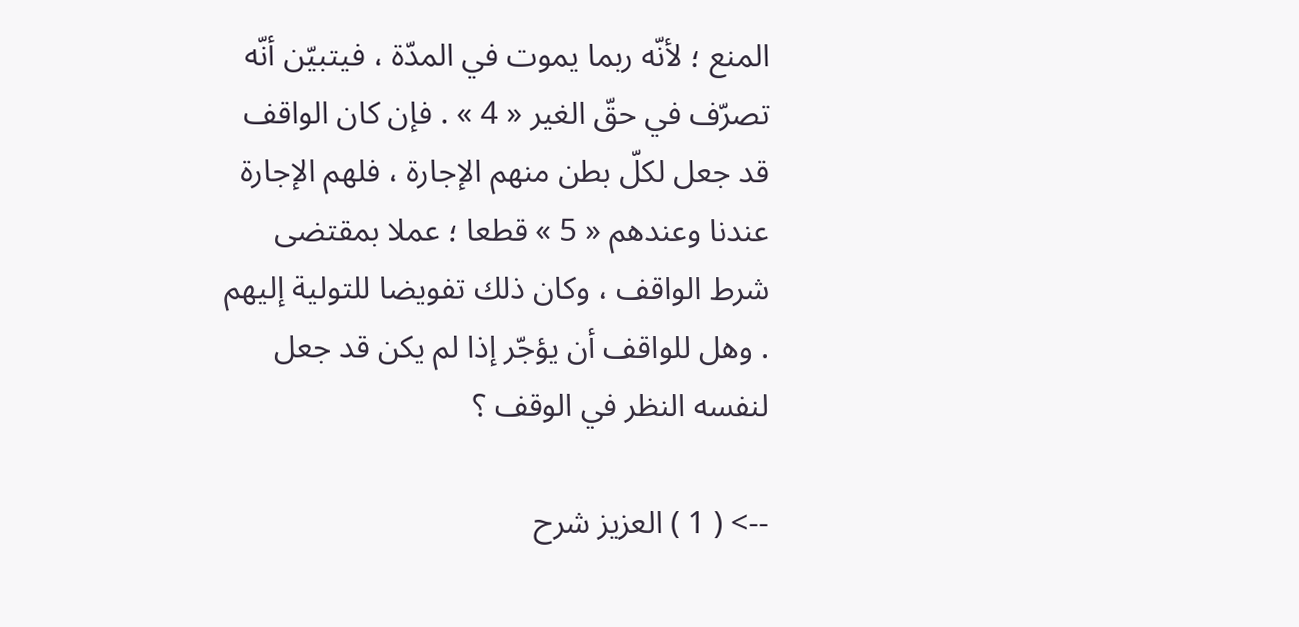المنع ؛ لأنّه ربما يموت في المدّة ، فيتبيّن أنّه تصرّف في حقّ الغير « 4 » . فإن كان الواقف قد جعل لكلّ بطن منهم الإجارة ، فلهم الإجارة عندنا وعندهم « 5 » قطعا ؛ عملا بمقتضى شرط الواقف ، وكان ذلك تفويضا للتولية إليهم . وهل للواقف أن يؤجّر إذا لم يكن قد جعل لنفسه النظر في الوقف ؟

--> ( 1 ) العزيز شرح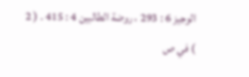الوجيز 6 : 293 ، روضة الطالبين 4 : 415 . ( 2 ) في ص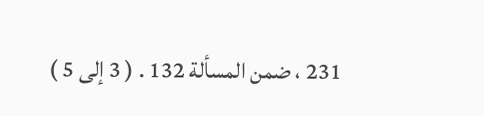231 ، ضمن المسألة 132 . ( 3 إلى 5 )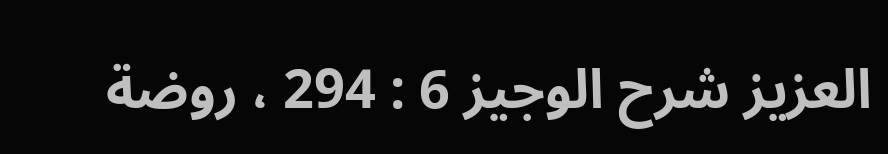العزيز شرح الوجيز 6 : 294 ، روضة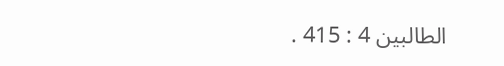الطالبين 4 : 415 .